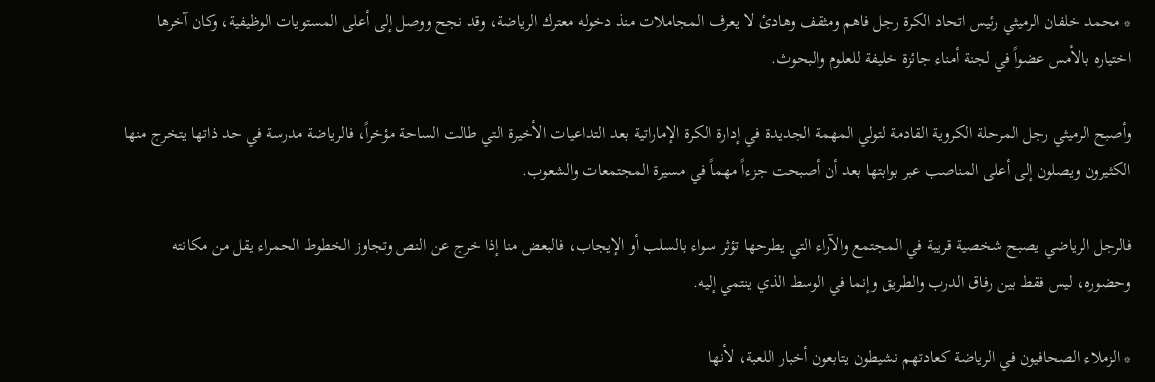* محمد خلفان الرميثي رئيس اتحاد الكرة رجل فاهم ومثقف وهادئ لا يعرف المجاملات منذ دخوله معترك الرياضة، وقد نجح ووصل إلى أعلى المستويات الوظيفية، وكان آخرها اختياره بالأمس عضواً في لجنة أمناء جائزة خليفة للعلوم والبحوث.

وأصبح الرميثي رجل المرحلة الكروية القادمة لتولي المهمة الجديدة في إدارة الكرة الإماراتية بعد التداعيات الأخيرة التي طالت الساحة مؤخراً، فالرياضة مدرسة في حد ذاتها يتخرج منها الكثيرون ويصلون إلى أعلى المناصب عبر بوابتها بعد أن أصبحت جزءاً مهماً في مسيرة المجتمعات والشعوب.

فالرجل الرياضي يصبح شخصية قريبة في المجتمع والآراء التي يطرحها تؤثر سواء بالسلب أو الإيجاب، فالبعض منا إذا خرج عن النص وتجاوز الخطوط الحمراء يقل من مكانته وحضوره، ليس فقط بين رفاق الدرب والطريق وإنما في الوسط الذي ينتمي إليه.

* الزملاء الصحافيون في الرياضة كعادتهم نشيطون يتابعون أخبار اللعبة، لأنها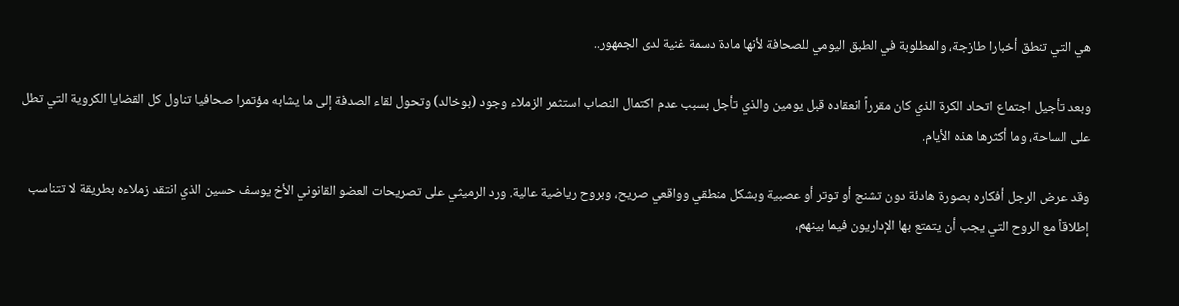هي التي تنطق أخبارا طازجة، والمطلوبة في الطبق اليومي للصحافة لأنها مادة دسمة غنية لدى الجمهور..

وبعد تأجيل اجتماع اتحاد الكرة الذي كان مقرراً انعقاده قبل يومين والذي تأجل بسبب عدم اكتمال النصاب استثمر الزملاء وجود (بوخالد) وتحول لقاء الصدفة إلى ما يشابه مؤتمرا صحافيا تناول كل القضايا الكروية التي تطل على الساحة، وما أكثرها هذه الأيام.

وقد عرض الرجل أفكاره بصورة هادئة دون تشنج أو توتر أو عصبية وبشكل منطقي وواقعي صريح، وبروح رياضية عالية. ورد الرميثي على تصريحات العضو القانوني الأخ يوسف حسين الذي انتقد زملاءه بطريقة لا تتناسب إطلاقاً مع الروح التي يجب أن يتمتع بها الإداريون فيما بينهم،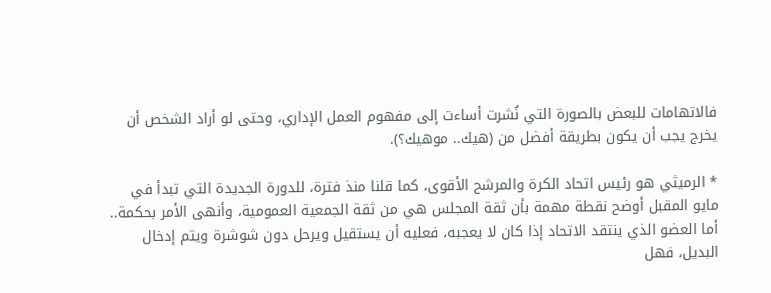فالاتهامات للبعض بالصورة التي نُشرت أساءت إلى مفهوم العمل الإداري، وحتى لو أراد الشخص أن يخرج يجب أن يكون بطريقة أفضل من (هيك.. موهيك؟).

* الرميثي هو رئيس اتحاد الكرة والمرشح الأقوى، كما قلنا منذ فترة، للدورة الجديدة التي تبدأ في مايو المقبل أوضح نقطة مهمة بأن ثقة المجلس هي من ثقة الجمعية العمومية، وأنهى الأمر بحكمة.. أما العضو الذي ينتقد الاتحاد إذا كان لا يعجبه، فعليه أن يستقيل ويرحل دون شوشرة ويتم إدخال البديل، فهل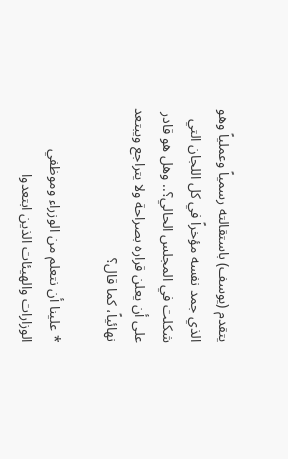يتقدم (يوسف) باستقالته رسمياً وعملياً وهو الذي جمد نفسه مؤخراً في كل اللجان التي شكلت في المجلس الحالي؟.. وهل هو قادر على أن يعلن قراره بصراحة ولا يتراجع ويبتعد نهائياً، كما قال؟

* علينا أن نتعلم من الوزراء وموظفي الوزارات والهيئات الذين ابتعدوا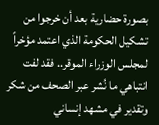بصورة حضارية بعد أن خرجوا من تشكيل الحكومة الذي اعتمد مؤخراً لمجلس الوزراء الموقر.. فقد لفت انتباهي ما نُشر عبر الصحف من شكر وتقدير في مشهد إنساني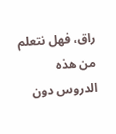راق، فهل نتعلم من هذه الدروس دون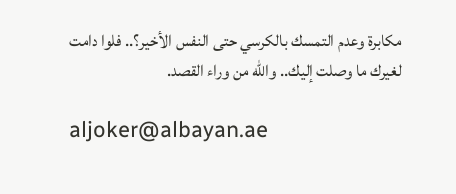مكابرة وعدم التمسك بالكرسي حتى النفس الأخير؟.. فلوا دامت لغيرك ما وصلت إليك.. والله من وراء القصد.

aljoker@albayan.ae